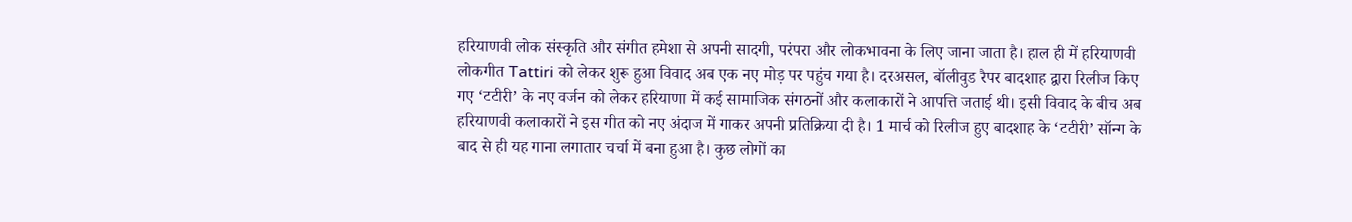हरियाणवी लोक संस्कृति और संगीत हमेशा से अपनी सादगी, परंपरा और लोकभावना के लिए जाना जाता है। हाल ही में हरियाणवी लोकगीत Tattiri को लेकर शुरू हुआ विवाद अब एक नए मोड़ पर पहुंच गया है। दरअसल, बॉलीवुड रैपर बादशाह द्वारा रिलीज किए गए ‘टटीरी’ के नए वर्जन को लेकर हरियाणा में कई सामाजिक संगठनों और कलाकारों ने आपत्ति जताई थी। इसी विवाद के बीच अब हरियाणवी कलाकारों ने इस गीत को नए अंदाज में गाकर अपनी प्रतिक्रिया दी है। 1 मार्च को रिलीज हुए बादशाह के ‘टटीरी’ सॉन्ग के बाद से ही यह गाना लगातार चर्चा में बना हुआ है। कुछ लोगों का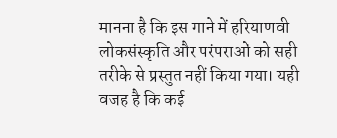मानना है कि इस गाने में हरियाणवी लोकसंस्कृति और परंपराओं को सही तरीके से प्रस्तुत नहीं किया गया। यही वजह है कि कई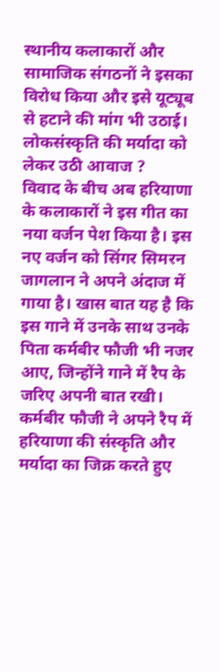स्थानीय कलाकारों और सामाजिक संगठनों ने इसका विरोध किया और इसे यूट्यूब से हटाने की मांग भी उठाई।
लोकसंस्कृति की मर्यादा को लेकर उठी आवाज ?
विवाद के बीच अब हरियाणा के कलाकारों ने इस गीत का नया वर्जन पेश किया है। इस नए वर्जन को सिंगर सिमरन जागलान ने अपने अंदाज में गाया है। खास बात यह है कि इस गाने में उनके साथ उनके पिता कर्मबीर फौजी भी नजर आए, जिन्होंने गाने में रैप के जरिए अपनी बात रखी।
कर्मबीर फौजी ने अपने रैप में हरियाणा की संस्कृति और मर्यादा का जिक्र करते हुए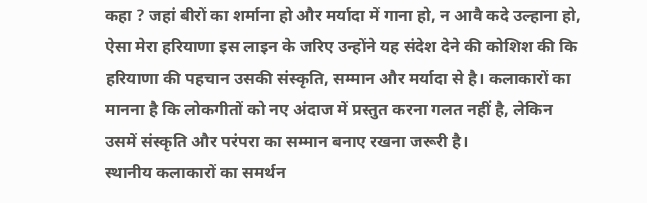कहा ? जहां बीरों का शर्माना हो और मर्यादा में गाना हो, न आवै कदे उल्हाना हो, ऐसा मेरा हरियाणा इस लाइन के जरिए उन्होंने यह संदेश देने की कोशिश की कि हरियाणा की पहचान उसकी संस्कृति, सम्मान और मर्यादा से है। कलाकारों का मानना है कि लोकगीतों को नए अंदाज में प्रस्तुत करना गलत नहीं है, लेकिन उसमें संस्कृति और परंपरा का सम्मान बनाए रखना जरूरी है।
स्थानीय कलाकारों का समर्थन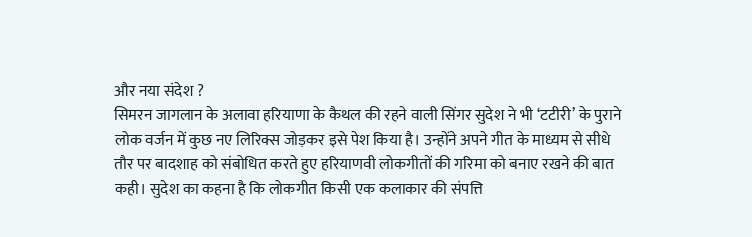और नया संदेश ?
सिमरन जागलान के अलावा हरियाणा के कैथल की रहने वाली सिंगर सुदेश ने भी ‘टटीरी’ के पुराने लोक वर्जन में कुछ नए लिरिक्स जोड़कर इसे पेश किया है। उन्होंने अपने गीत के माध्यम से सीधे तौर पर बादशाह को संबोधित करते हुए हरियाणवी लोकगीतों की गरिमा को बनाए रखने की बात कही। सुदेश का कहना है कि लोकगीत किसी एक कलाकार की संपत्ति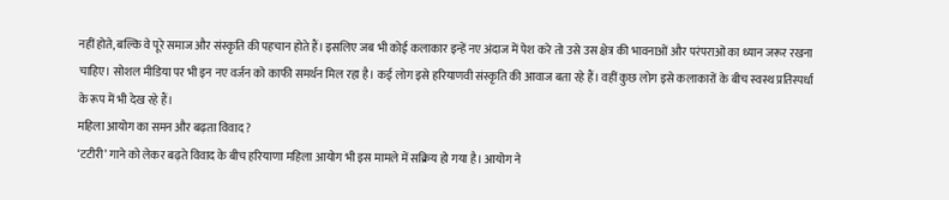नहीं होते, बल्कि वे पूरे समाज और संस्कृति की पहचान होते हैं। इसलिए जब भी कोई कलाकार इन्हें नए अंदाज में पेश करे तो उसे उस क्षेत्र की भावनाओं और परंपराओं का ध्यान जरूर रखना चाहिए। सोशल मीडिया पर भी इन नए वर्जन को काफी समर्थन मिल रहा है। कई लोग इसे हरियाणवी संस्कृति की आवाज बता रहे हैं। वहीं कुछ लोग इसे कलाकारों के बीच स्वस्थ प्रतिस्पर्धा के रूप में भी देख रहे हैं।
महिला आयोग का समन और बढ़ता विवाद ?
‘टटीरी’ गाने को लेकर बढ़ते विवाद के बीच हरियाणा महिला आयोग भी इस मामले में सक्रिय हो गया है। आयोग ने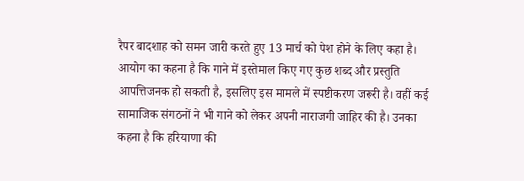रैपर बादशाह को समन जारी करते हुए 13 मार्च को पेश होने के लिए कहा है। आयोग का कहना है कि गाने में इस्तेमाल किए गए कुछ शब्द और प्रस्तुति आपत्तिजनक हो सकती है, इसलिए इस मामले में स्पष्टीकरण जरूरी है। वहीं कई सामाजिक संगठनों ने भी गाने को लेकर अपनी नाराजगी जाहिर की है। उनका कहना है कि हरियाणा की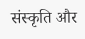संस्कृति और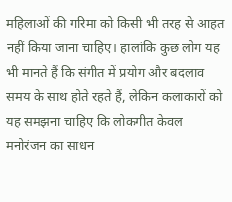महिलाओं की गरिमा को किसी भी तरह से आहत नहीं किया जाना चाहिए। हालांकि कुछ लोग यह भी मानते हैं कि संगीत में प्रयोग और बदलाव समय के साथ होते रहते हैं, लेकिन कलाकारों को यह समझना चाहिए कि लोकगीत केवल मनोरंजन का साधन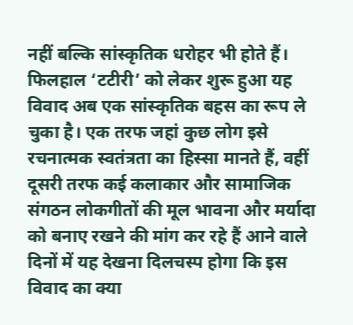नहीं बल्कि सांस्कृतिक धरोहर भी होते हैं। फिलहाल ‘टटीरी’ को लेकर शुरू हुआ यह विवाद अब एक सांस्कृतिक बहस का रूप ले चुका है। एक तरफ जहां कुछ लोग इसे रचनात्मक स्वतंत्रता का हिस्सा मानते हैं, वहीं दूसरी तरफ कई कलाकार और सामाजिक संगठन लोकगीतों की मूल भावना और मर्यादा को बनाए रखने की मांग कर रहे हैं आने वाले दिनों में यह देखना दिलचस्प होगा कि इस विवाद का क्या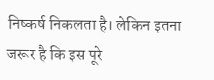निष्कर्ष निकलता है। लेकिन इतना जरूर है कि इस पूरे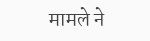मामले ने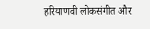हरियाणवी लोकसंगीत और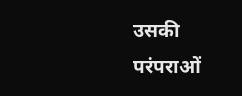उसकी परंपराओं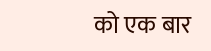को एक बार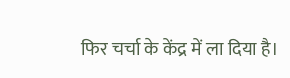फिर चर्चा के केंद्र में ला दिया है।